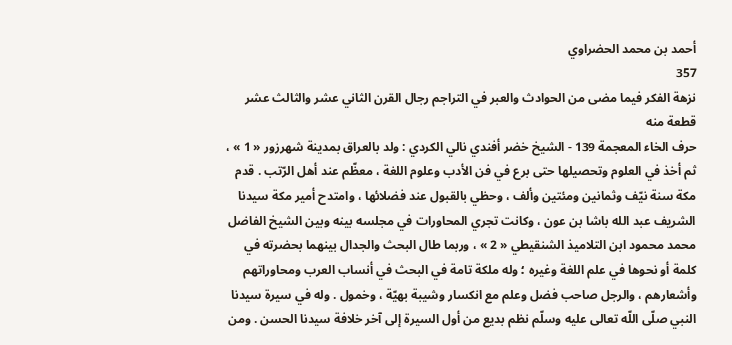أحمد بن محمد الحضراوي
357
نزهة الفكر فيما مضى من الحوادث والعبر في التراجم رجال القرن الثاني عشر والثالث عشر قطعة منه
حرف الخاء المعجمة 139 - الشيخ خضر أفندي نالي الكردي : ولد بالعراق بمدينة شهرزور « 1 » ، ثم أخذ في العلوم وتحصيلها حتى برع في فن الأدب وعلوم اللغة ، معظّم عند أهل الرّتب . قدم مكة سنة نيّف وثمانين ومئتين وألف ، وحظي بالقبول عند فضلائها ، وامتدح أمير مكة سيدنا الشريف عبد الله باشا بن عون ، وكانت تجري المحاورات في مجلسه بينه وبين الشيخ الفاضل محمد محمود ابن التلاميذ الشنقيطي « 2 » ، وربما طال البحث والجدال بينهما بحضرته في كلمة أو نحوها في علم اللغة وغيره ؛ وله ملكة تامة في البحث في أنساب العرب ومحاوراتهم وأشعارهم ، والرجل صاحب فضل وعلم مع انكسار وشيبة بهيّة ، وخمول . وله في سيرة سيدنا النبي صلّى اللّه تعالى عليه وسلّم نظم بديع من أول السيرة إلى آخر خلافة سيدنا الحسن . ومن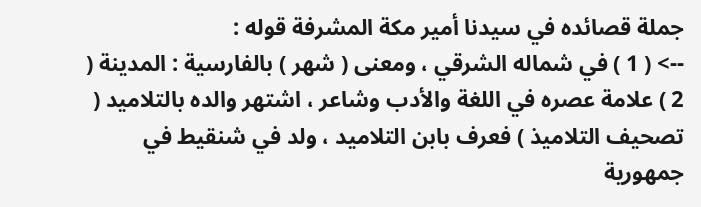جملة قصائده في سيدنا أمير مكة المشرفة قوله :
--> ( 1 ) في شماله الشرقي ، ومعنى ( شهر ) بالفارسية : المدينة ( 2 ) علامة عصره في اللغة والأدب وشاعر ، اشتهر والده بالتلاميد ( تصحيف التلاميذ ) فعرف بابن التلاميد ، ولد في شنقيط في جمهورية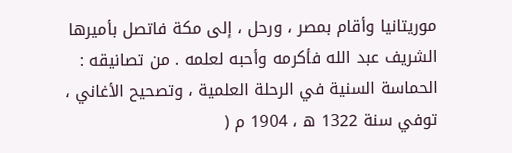موريتانيا وأقام بمصر ، ورحل ، إلى مكة فاتصل بأميرها الشريف عبد الله فأكرمه وأحبه لعلمه . من تصانيقه : الحماسة السنية في الرحلة العلمية ، وتصحيح الأغاني ، توفي سنة 1322 ه ، 1904 م (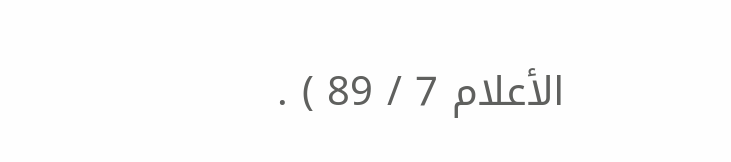الأعلام 7 / 89 ) .